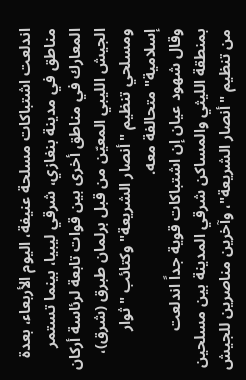اندلعت اشتباكات مسلحة عنيفة، اليوم الأربعاء، بعدة مناطق في مدينة بنغازي، شرقي ليبيا، بينما تستمر المعارك في مناطق أخرى بين قوات تابعة لرئاسة أركان الجيش الليبي المعيّن من قبل برلمان طبرق (شرق)، ومسلحي تنظيم "أنصار الشريعة" وكتائب "ثوار إسلامية" متحالفة معه.
وقال شهود عيان إن اشتباكات قوية جداً اندلعت بمنطقة الليثي والمساكن شرقي المدينة بين مسلحين من تنظيم "أنصار الشريعة"، وآخرين مناصرين للجيش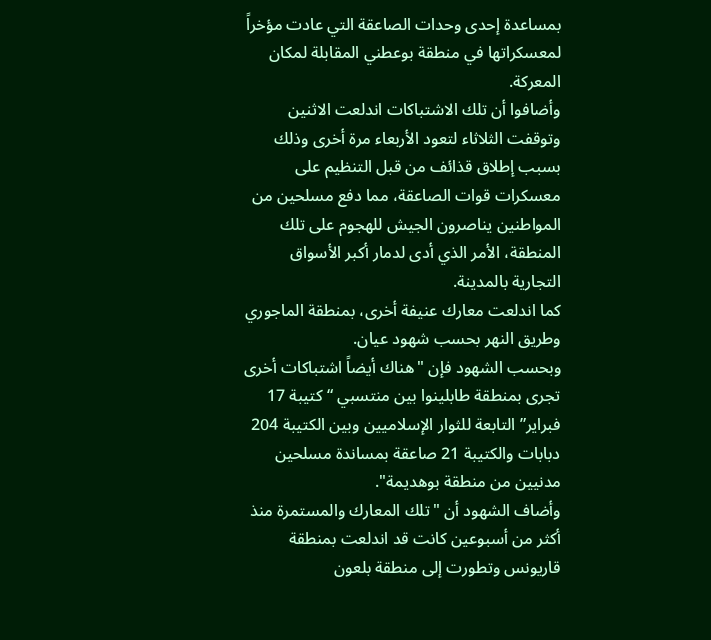بمساعدة إحدى وحدات الصاعقة التي عادت مؤخراً لمعسكراتها في منطقة بوعطني المقابلة لمكان المعركة.
وأضافوا أن تلك الاشتباكات اندلعت الاثنين وتوقفت الثلاثاء لتعود الأربعاء مرة أخرى وذلك بسبب إطلاق قذائف من قبل التنظيم على معسكرات قوات الصاعقة، مما دفع مسلحين من المواطنين يناصرون الجيش للهجوم على تلك المنطقة، الأمر الذي أدى لدمار أكبر الأسواق التجارية بالمدينة.
كما اندلعت معارك عنيفة أخرى، بمنطقة الماجوري وطريق النهر بحسب شهود عيان.
وبحسب الشهود فإن "هناك أيضاً اشتباكات أخرى تجرى بمنطقة طابلينوا بين منتسبي “كتيبة 17 فبراير” التابعة للثوار الإسلاميين وبين الكتيبة 204 دبابات والكتيبة 21 صاعقة بمساندة مسلحين مدنيين من منطقة بوهديمة".
وأضاف الشهود أن "تلك المعارك والمستمرة منذ أكثر من أسبوعين كانت قد اندلعت بمنطقة قاريونس وتطورت إلى منطقة بلعون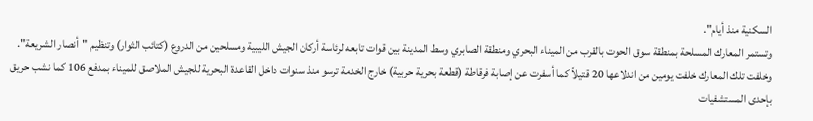السكنية منذ أيام".
وتستمر المعارك المسلحة بمنطقة سوق الحوت بالقرب من الميناء البحري ومنطقة الصابري وسط المدينة بين قوات تابعه لرئاسة أركان الجيش الليبية ومسلحين من الدروع (كتائب الثوار) وتنظيم "أنصار الشريعة".
وخلفت تلك المعارك خلفت يومين من اندلاعها 20 قتيلاً كما أسفرت عن إصابة فرقاطة (قطعة بحرية حربية) خارج الخدمة ترسو منذ سنوات داخل القاعدة البحرية للجيش الملاصق للميناء بمدفع 106 كما نشب حريق بإحدى المستشفيات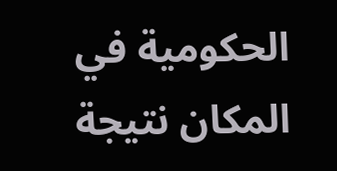الحكومية في المكان نتيجة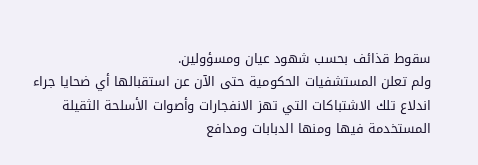سقوط قذائف بحسب شهود عيان ومسؤولين.
ولم تعلن المستشفيات الحكومية حتى الآن عن استقبالها أي ضحايا جراء اندلاع تلك الاشتباكات التي تهز الانفجارات وأصوات الأسلحة الثقيلة المستخدمة فيها ومنها الدبابات ومدافع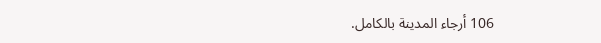106 أرجاء المدينة بالكامل.